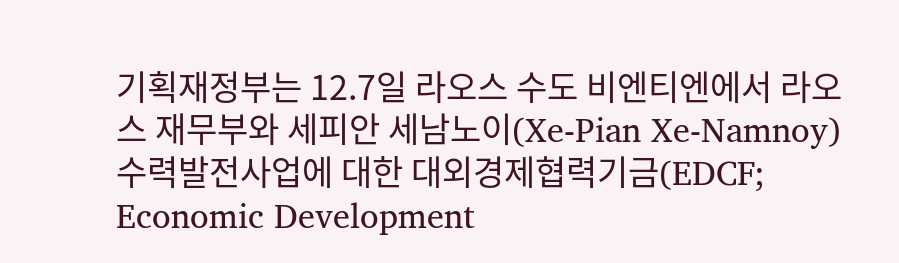기획재정부는 12.7일 라오스 수도 비엔티엔에서 라오스 재무부와 세피안 세남노이(Xe-Pian Xe-Namnoy) 수력발전사업에 대한 대외경제협력기금(EDCF; Economic Development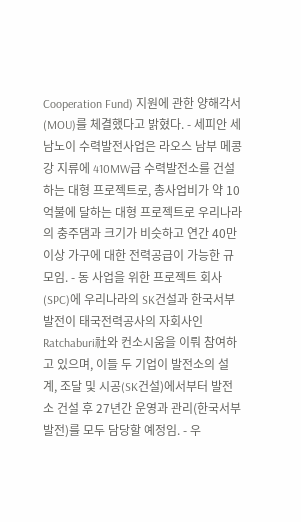Cooperation Fund) 지원에 관한 양해각서(MOU)를 체결했다고 밝혔다. - 세피안 세남노이 수력발전사업은 라오스 남부 메콩강 지류에 410MW급 수력발전소를 건설하는 대형 프로젝트로, 총사업비가 약 10억불에 달하는 대형 프로젝트로 우리나라의 충주댐과 크기가 비슷하고 연간 40만 이상 가구에 대한 전력공급이 가능한 규모임. - 동 사업을 위한 프로젝트 회사(SPC)에 우리나라의 SK건설과 한국서부발전이 태국전력공사의 자회사인 Ratchaburi社와 컨소시움을 이뤄 참여하고 있으며, 이들 두 기업이 발전소의 설계, 조달 및 시공(SK건설)에서부터 발전소 건설 후 27년간 운영과 관리(한국서부발전)를 모두 담당할 예정임. - 우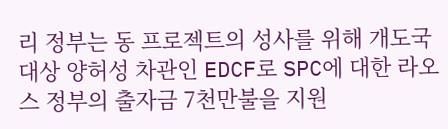리 정부는 동 프로젝트의 성사를 위해 개도국 대상 양허성 차관인 EDCF로 SPC에 대한 라오스 정부의 출자금 7천만불을 지원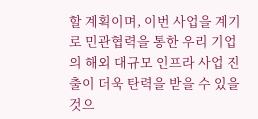할 계획이며, 이번 사업을 계기로 민관협력을 통한 우리 기업의 해외 대규모 인프라 사업 진출이 더욱 탄력을 받을 수 있을 것으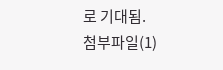로 기대됨.
첨부파일(1)